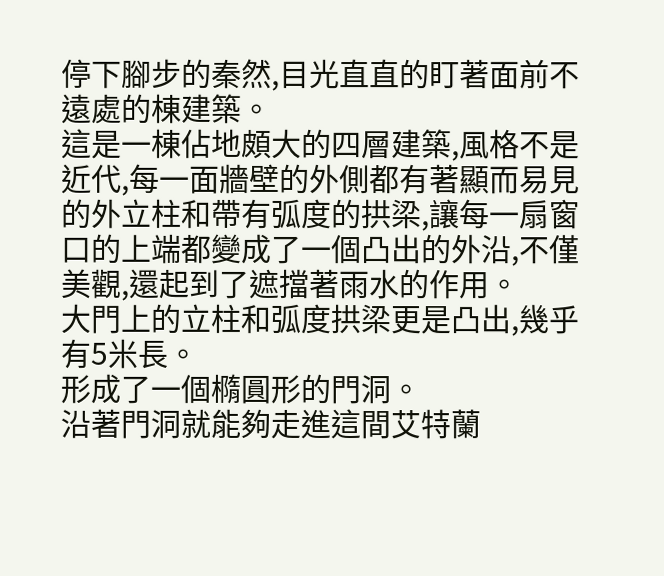停下腳步的秦然,目光直直的盯著面前不遠處的棟建築。
這是一棟佔地頗大的四層建築,風格不是近代,每一面牆壁的外側都有著顯而易見的外立柱和帶有弧度的拱梁,讓每一扇窗口的上端都變成了一個凸出的外沿,不僅美觀,還起到了遮擋著雨水的作用。
大門上的立柱和弧度拱梁更是凸出,幾乎有5米長。
形成了一個橢圓形的門洞。
沿著門洞就能夠走進這間艾特蘭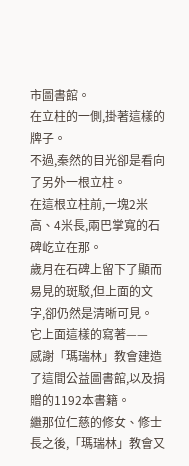市圖書館。
在立柱的一側,掛著這樣的牌子。
不過,秦然的目光卻是看向了另外一根立柱。
在這根立柱前,一塊2米高、4米長,兩巴掌寬的石碑屹立在那。
歲月在石碑上留下了顯而易見的斑駁,但上面的文字,卻仍然是清晰可見。
它上面這樣的寫著——
感謝「瑪瑞林」教會建造了這間公益圖書館,以及捐贈的1192本書籍。
繼那位仁慈的修女、修士長之後,「瑪瑞林」教會又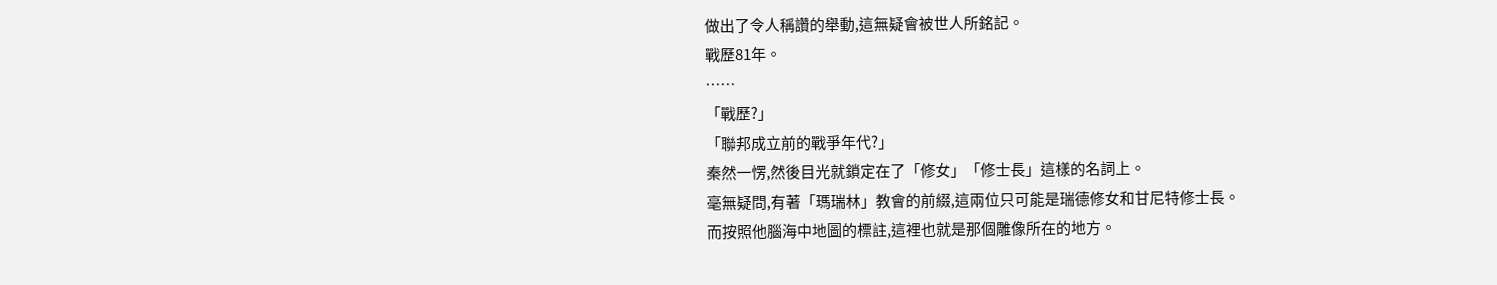做出了令人稱讚的舉動,這無疑會被世人所銘記。
戰歷81年。
……
「戰歷?」
「聯邦成立前的戰爭年代?」
秦然一愣,然後目光就鎖定在了「修女」「修士長」這樣的名詞上。
毫無疑問,有著「瑪瑞林」教會的前綴,這兩位只可能是瑞德修女和甘尼特修士長。
而按照他腦海中地圖的標註,這裡也就是那個雕像所在的地方。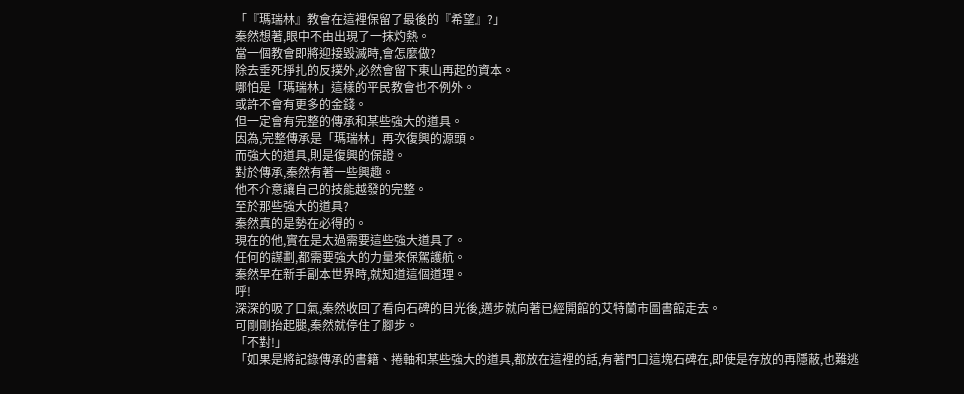「『瑪瑞林』教會在這裡保留了最後的『希望』?」
秦然想著,眼中不由出現了一抹灼熱。
當一個教會即將迎接毀滅時,會怎麼做?
除去垂死掙扎的反撲外,必然會留下東山再起的資本。
哪怕是「瑪瑞林」這樣的平民教會也不例外。
或許不會有更多的金錢。
但一定會有完整的傳承和某些強大的道具。
因為,完整傳承是「瑪瑞林」再次復興的源頭。
而強大的道具,則是復興的保證。
對於傳承,秦然有著一些興趣。
他不介意讓自己的技能越發的完整。
至於那些強大的道具?
秦然真的是勢在必得的。
現在的他,實在是太過需要這些強大道具了。
任何的謀劃,都需要強大的力量來保駕護航。
秦然早在新手副本世界時,就知道這個道理。
呼!
深深的吸了口氣,秦然收回了看向石碑的目光後,邁步就向著已經開館的艾特蘭市圖書館走去。
可剛剛抬起腿,秦然就停住了腳步。
「不對!」
「如果是將記錄傳承的書籍、捲軸和某些強大的道具,都放在這裡的話,有著門口這塊石碑在,即使是存放的再隱蔽,也難逃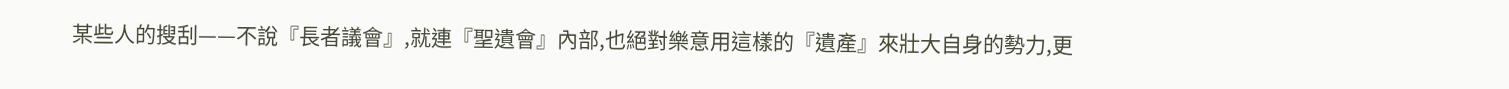某些人的搜刮——不說『長者議會』,就連『聖遺會』內部,也絕對樂意用這樣的『遺產』來壯大自身的勢力,更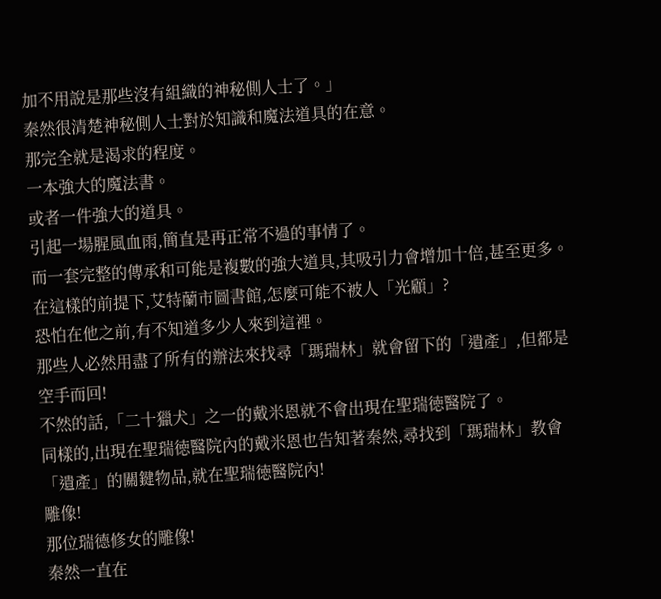加不用說是那些沒有組織的神秘側人士了。」
秦然很清楚神秘側人士對於知識和魔法道具的在意。
那完全就是渴求的程度。
一本強大的魔法書。
或者一件強大的道具。
引起一場腥風血雨,簡直是再正常不過的事情了。
而一套完整的傳承和可能是複數的強大道具,其吸引力會增加十倍,甚至更多。
在這樣的前提下,艾特蘭市圖書館,怎麼可能不被人「光顧」?
恐怕在他之前,有不知道多少人來到這裡。
那些人必然用盡了所有的辦法來找尋「瑪瑞林」就會留下的「遺產」,但都是空手而回!
不然的話,「二十獵犬」之一的戴米恩就不會出現在聖瑞徳醫院了。
同樣的,出現在聖瑞徳醫院內的戴米恩也告知著秦然,尋找到「瑪瑞林」教會「遺產」的關鍵物品,就在聖瑞徳醫院內!
雕像!
那位瑞德修女的雕像!
秦然一直在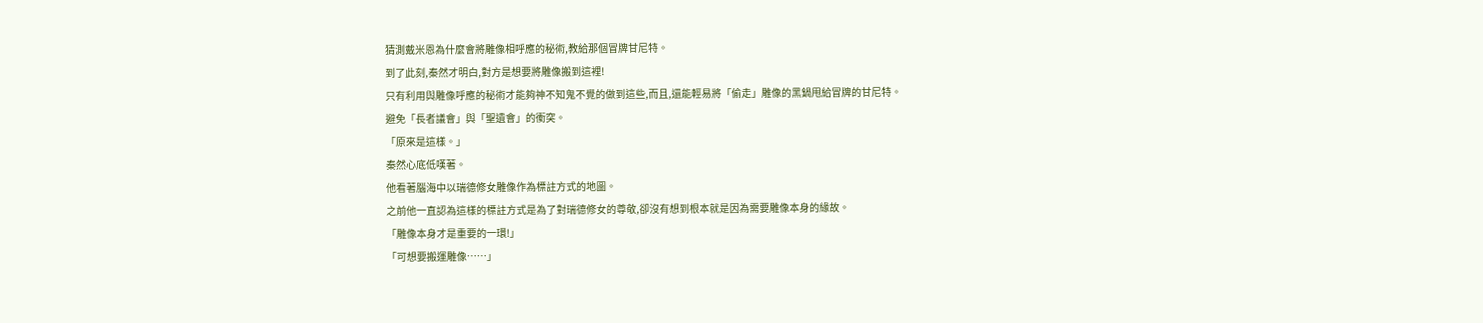猜測戴米恩為什麼會將雕像相呼應的秘術,教給那個冒牌甘尼特。
到了此刻,秦然才明白,對方是想要將雕像搬到這裡!
只有利用與雕像呼應的秘術才能夠神不知鬼不覺的做到這些,而且,還能輕易將「偷走」雕像的黑鍋甩給冒牌的甘尼特。
避免「長者議會」與「聖遺會」的衝突。
「原來是這樣。」
秦然心底低嘆著。
他看著腦海中以瑞德修女雕像作為標註方式的地圖。
之前他一直認為這樣的標註方式是為了對瑞德修女的尊敬,卻沒有想到根本就是因為需要雕像本身的緣故。
「雕像本身才是重要的一環!」
「可想要搬運雕像……」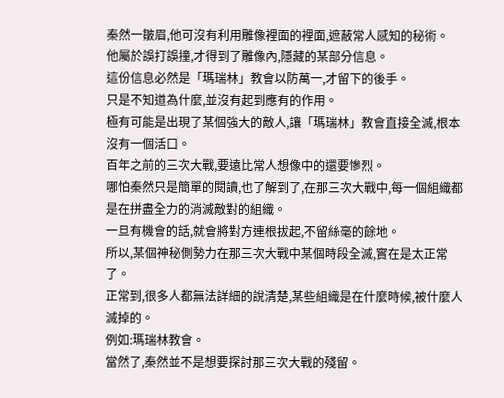秦然一皺眉,他可沒有利用雕像裡面的裡面,遮蔽常人感知的秘術。
他屬於誤打誤撞,才得到了雕像內,隱藏的某部分信息。
這份信息必然是「瑪瑞林」教會以防萬一,才留下的後手。
只是不知道為什麼,並沒有起到應有的作用。
極有可能是出現了某個強大的敵人,讓「瑪瑞林」教會直接全滅,根本沒有一個活口。
百年之前的三次大戰,要遠比常人想像中的還要慘烈。
哪怕秦然只是簡單的閱讀,也了解到了,在那三次大戰中,每一個組織都是在拼盡全力的消滅敵對的組織。
一旦有機會的話,就會將對方連根拔起,不留絲毫的餘地。
所以,某個神秘側勢力在那三次大戰中某個時段全滅,實在是太正常了。
正常到,很多人都無法詳細的說清楚,某些組織是在什麼時候,被什麼人滅掉的。
例如:瑪瑞林教會。
當然了,秦然並不是想要探討那三次大戰的殘留。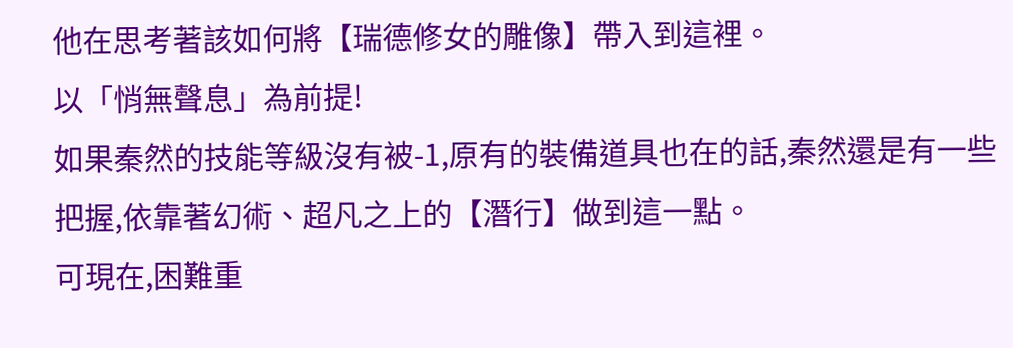他在思考著該如何將【瑞德修女的雕像】帶入到這裡。
以「悄無聲息」為前提!
如果秦然的技能等級沒有被-1,原有的裝備道具也在的話,秦然還是有一些把握,依靠著幻術、超凡之上的【潛行】做到這一點。
可現在,困難重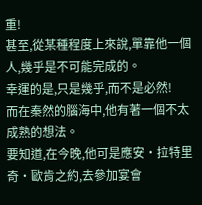重!
甚至,從某種程度上來說,單靠他一個人,幾乎是不可能完成的。
幸運的是,只是幾乎,而不是必然!
而在秦然的腦海中,他有著一個不太成熟的想法。
要知道,在今晚,他可是應安·拉特里奇·歐肯之約,去參加宴會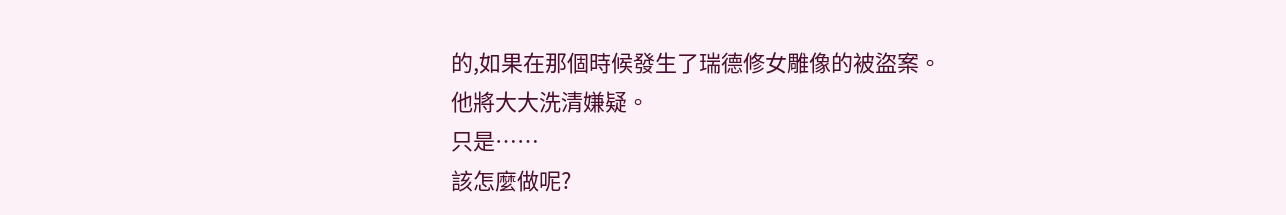的,如果在那個時候發生了瑞德修女雕像的被盜案。
他將大大洗清嫌疑。
只是……
該怎麼做呢?